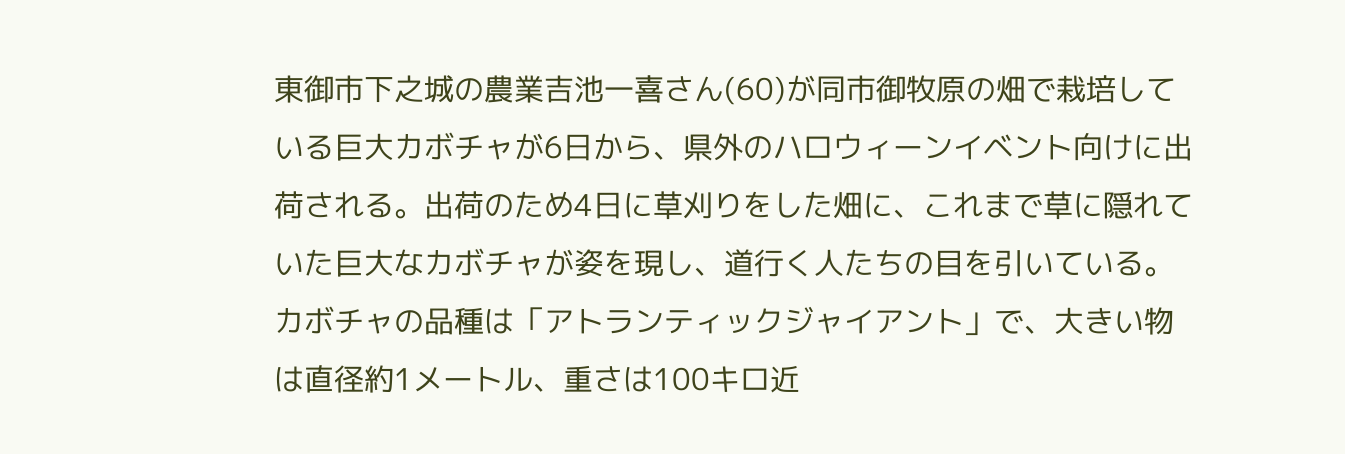東御市下之城の農業吉池一喜さん(60)が同市御牧原の畑で栽培している巨大カボチャが6日から、県外のハロウィーンイベント向けに出荷される。出荷のため4日に草刈りをした畑に、これまで草に隠れていた巨大なカボチャが姿を現し、道行く人たちの目を引いている。
カボチャの品種は「アトランティックジャイアント」で、大きい物は直径約1メートル、重さは100キロ近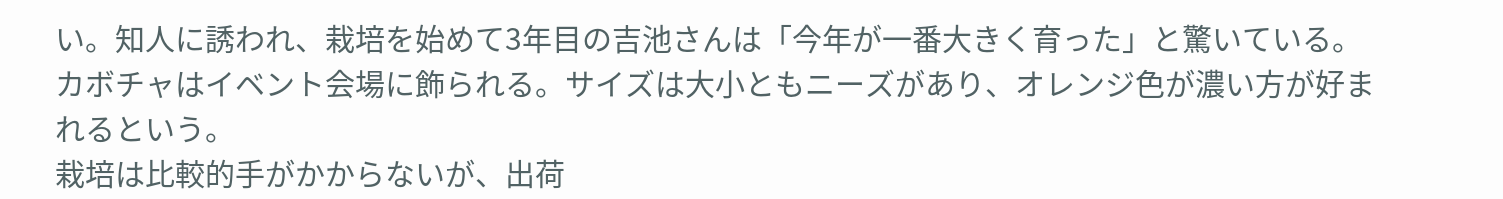い。知人に誘われ、栽培を始めて3年目の吉池さんは「今年が一番大きく育った」と驚いている。カボチャはイベント会場に飾られる。サイズは大小ともニーズがあり、オレンジ色が濃い方が好まれるという。
栽培は比較的手がかからないが、出荷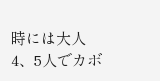時には大人4、5人でカボ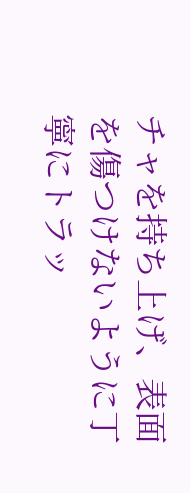チャを持ち上げ、表面を傷つけないように丁寧にトラッ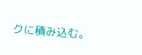クに積み込む。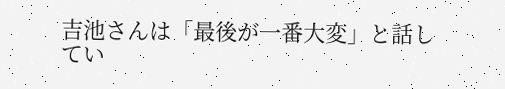吉池さんは「最後が一番大変」と話してい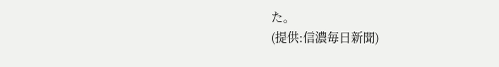た。
(提供:信濃毎日新聞)